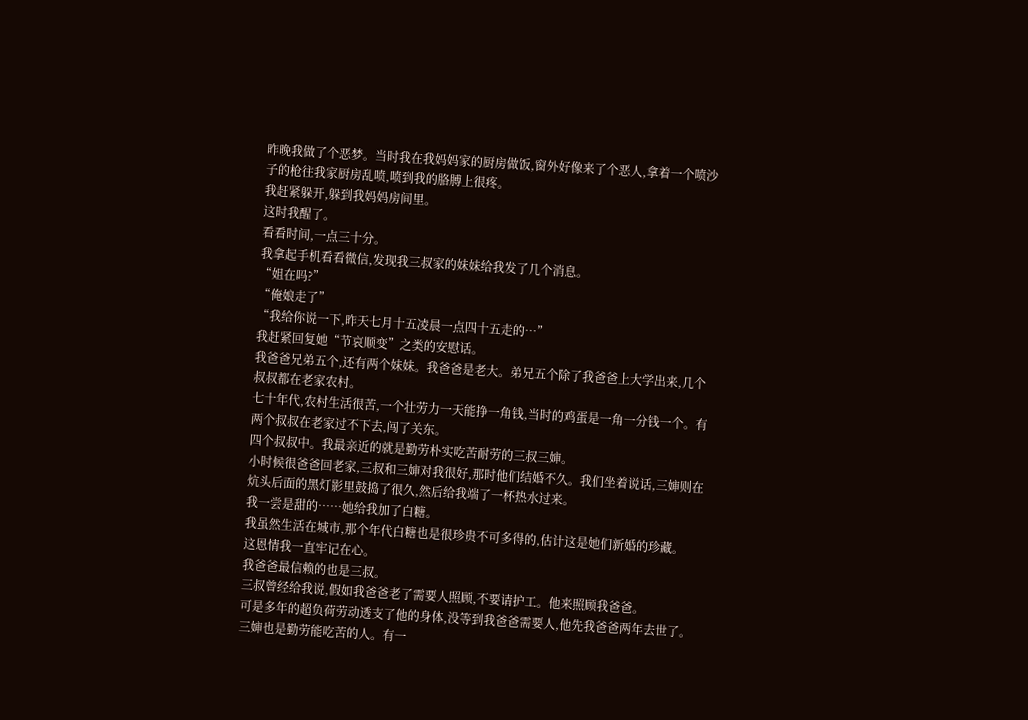昨晚我做了个恶梦。当时我在我妈妈家的厨房做饭,窗外好像来了个恶人,拿着一个喷沙子的枪往我家厨房乱喷,喷到我的胳膊上很疼。
我赶紧躲开,躲到我妈妈房间里。
这时我醒了。
看看时间,一点三十分。
我拿起手机看看微信,发现我三叔家的妹妹给我发了几个消息。
“姐在吗?”
“俺娘走了”
“我给你说一下,昨天七月十五凌晨一点四十五走的…”
我赶紧回复她“节哀顺变”之类的安慰话。
我爸爸兄弟五个,还有两个妹妹。我爸爸是老大。弟兄五个除了我爸爸上大学出来,几个叔叔都在老家农村。
七十年代,农村生活很苦,一个壮劳力一天能挣一角钱,当时的鸡蛋是一角一分钱一个。有两个叔叔在老家过不下去,闯了关东。
四个叔叔中。我最亲近的就是勤劳朴实吃苦耐劳的三叔三婶。
小时候很爸爸回老家,三叔和三婶对我很好,那时他们结婚不久。我们坐着说话,三婶则在炕头后面的黑灯影里鼓捣了很久,然后给我端了一杯热水过来。
我一尝是甜的……她给我加了白糖。
我虽然生活在城市,那个年代白糖也是很珍贵不可多得的,估计这是她们新婚的珍藏。
这恩情我一直牢记在心。
我爸爸最信赖的也是三叔。
三叔曾经给我说,假如我爸爸老了需要人照顾,不要请护工。他来照顾我爸爸。
可是多年的超负荷劳动透支了他的身体,没等到我爸爸需要人,他先我爸爸两年去世了。
三婶也是勤劳能吃苦的人。有一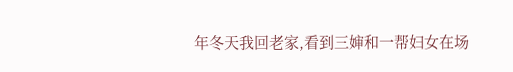年冬天我回老家,看到三婶和一帮妇女在场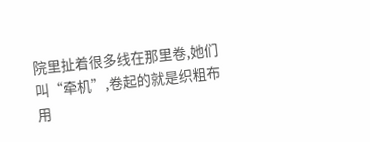院里扯着很多线在那里卷,她们叫“牵机”,卷起的就是织粗布用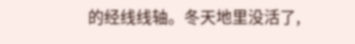的经线线轴。冬天地里没活了,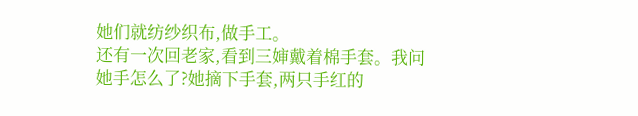她们就纺纱织布,做手工。
还有一次回老家,看到三婶戴着棉手套。我问她手怎么了?她摘下手套,两只手红的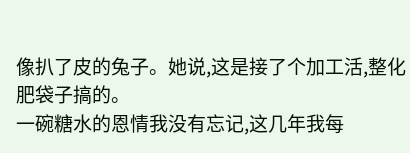像扒了皮的兔子。她说,这是接了个加工活,整化肥袋子搞的。
一碗糖水的恩情我没有忘记,这几年我每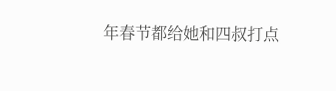年春节都给她和四叔打点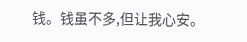钱。钱虽不多,但让我心安。